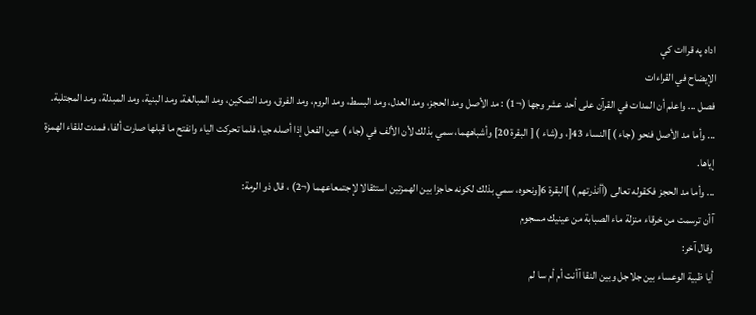اداه په قراات کې
الإيضاح في القراءات
فصل ... واعلم أن المدات في القرآن على أحد عشر وجها (¬1) : مد الأصل ومد الحجز، ومد العدل، ومد البسط، ومد الروم، ومد الفرق، ومد التمكين، ومد المبالغة، ومد البنية، ومد المبدلة، ومد المجتلبة.
... وأما مد الأصل فنحو (جاء ) ]النساء 43[، و(شاء ) [ البقرة 20] وأشباههما، سمي بذلك لأن الألف في (جاء ) عين الفعل إذا أصله جيا، فلما تحركت الياء وانفتح ما قبلها صارت ألفا، فمدت للقاء الهمزة إياها.
... وأما مد الحجز فكقوله تعالى (أأنذرتهم ) ]البقرة 6[ونحوه، سمي بذلك لكونه حاجزا بين الهمزتين استثقالا لإجتمعاعهما (¬2) ، قال ذو الرمة:
آأن ترسمت من خرقاء منزلة ماء الصبابة من عينيك مسجوم
وقال آخر:
أيا ظبية الوعساء بين جلاجل وبين النقا آأنت أم أم سا لم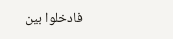فادخلوا بين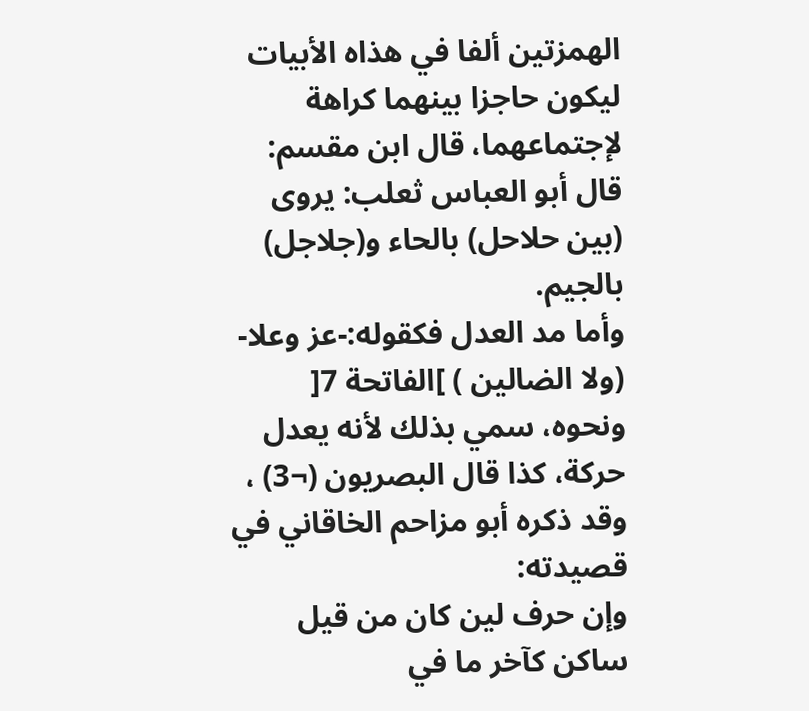الهمزتين ألفا في هذاه الأبيات ليكون حاجزا بينهما كراهة لإجتماعهما، قال ابن مقسم: قال أبو العباس ثعلب: يروى (بين حلاحل) بالحاء و(جلاجل) بالجيم.
وأما مد العدل فكقوله:-عز وعلا- (ولا الضالين ) ]الفاتحة 7[ ونحوه، سمي بذلك لأنه يعدل حركة، كذا قال البصريون (¬3) ، وقد ذكره أبو مزاحم الخاقاني في قصيدته:
وإن حرف لين كان من قيل ساكن كآخر ما في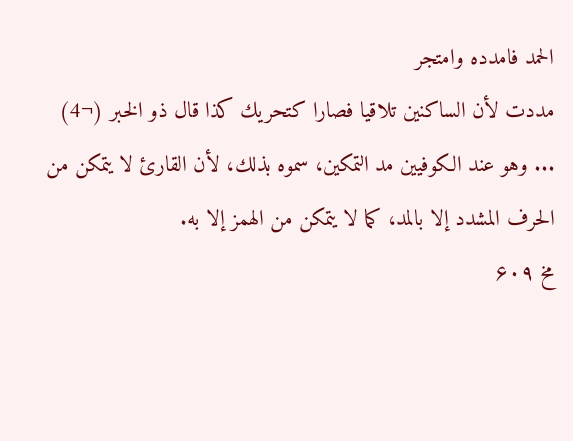الحمد فامدده وامتجر
مددت لأن الساكنين تلاقيا فصارا كتحريك كذا قال ذو الخبر (¬4)
... وهو عند الكوفيين مد التمكين، سموه بذلك، لأن القارئ لا يتمكن من الحرف المشدد إلا بالمد، كما لا يتمكن من الهمز إلا به.
مخ ۶۰۹